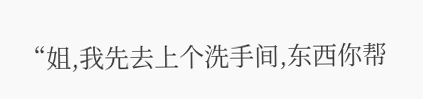“姐,我先去上个洗手间,东西你帮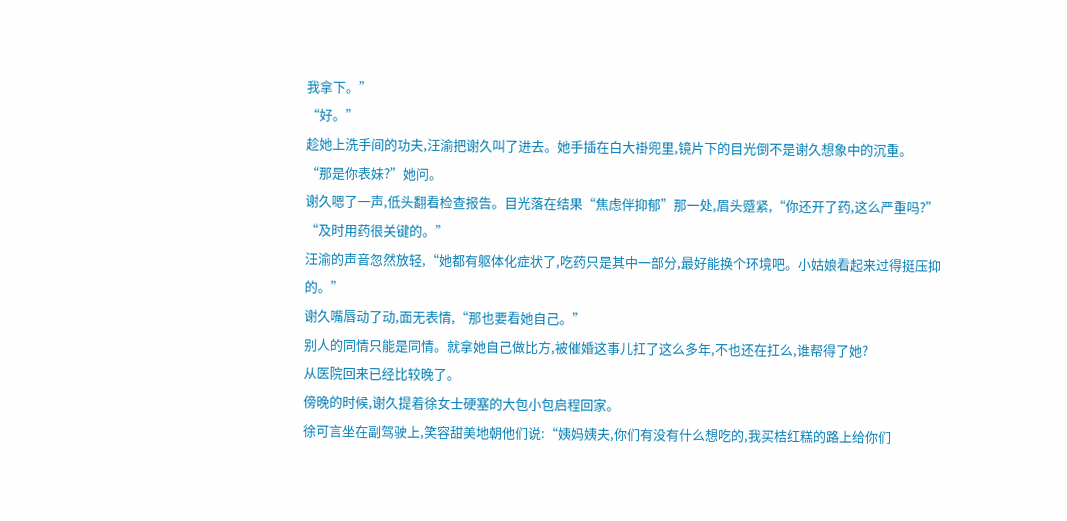我拿下。”
“好。”
趁她上洗手间的功夫,汪渝把谢久叫了进去。她手插在白大褂兜里,镜片下的目光倒不是谢久想象中的沉重。
“那是你表妹?”她问。
谢久嗯了一声,低头翻看检查报告。目光落在结果“焦虑伴抑郁”那一处,眉头蹙紧,“你还开了药,这么严重吗?”
“及时用药很关键的。”
汪渝的声音忽然放轻,“她都有躯体化症状了,吃药只是其中一部分,最好能换个环境吧。小姑娘看起来过得挺压抑的。”
谢久嘴唇动了动,面无表情,“那也要看她自己。”
别人的同情只能是同情。就拿她自己做比方,被催婚这事儿扛了这么多年,不也还在扛么,谁帮得了她?
从医院回来已经比较晚了。
傍晚的时候,谢久提着徐女士硬塞的大包小包启程回家。
徐可言坐在副驾驶上,笑容甜美地朝他们说:“姨妈姨夫,你们有没有什么想吃的,我买桔红糕的路上给你们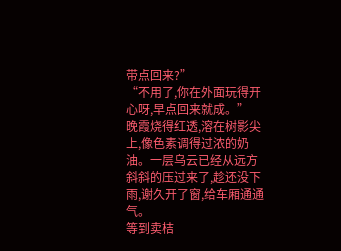带点回来?”
“不用了,你在外面玩得开心呀,早点回来就成。”
晚霞烧得红透,溶在树影尖上,像色素调得过浓的奶油。一层乌云已经从远方斜斜的压过来了,趁还没下雨,谢久开了窗,给车厢通通气。
等到卖桔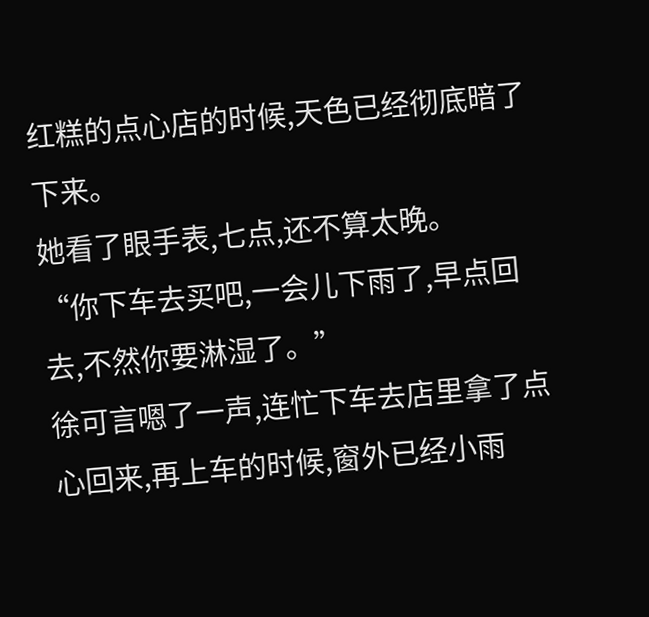红糕的点心店的时候,天色已经彻底暗了下来。
她看了眼手表,七点,还不算太晚。
“你下车去买吧,一会儿下雨了,早点回去,不然你要淋湿了。”
徐可言嗯了一声,连忙下车去店里拿了点心回来,再上车的时候,窗外已经小雨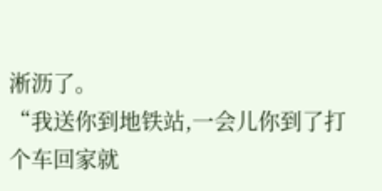淅沥了。
“我送你到地铁站,一会儿你到了打个车回家就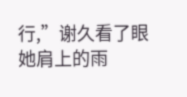行,”谢久看了眼她肩上的雨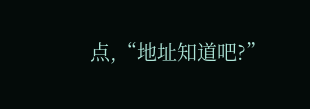点,“地址知道吧?”